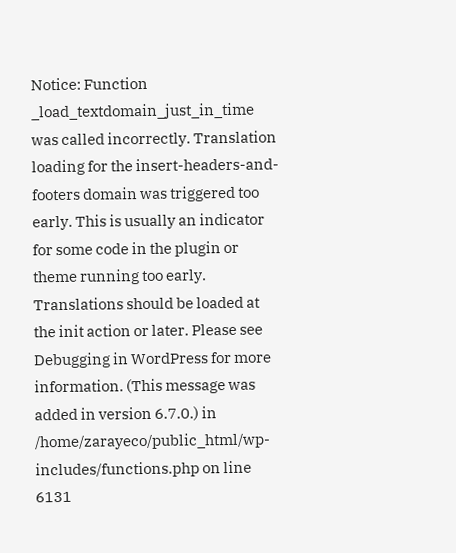Notice: Function _load_textdomain_just_in_time was called incorrectly. Translation loading for the insert-headers-and-footers domain was triggered too early. This is usually an indicator for some code in the plugin or theme running too early. Translations should be loaded at the init action or later. Please see Debugging in WordPress for more information. (This message was added in version 6.7.0.) in /home/zarayeco/public_html/wp-includes/functions.php on line 6131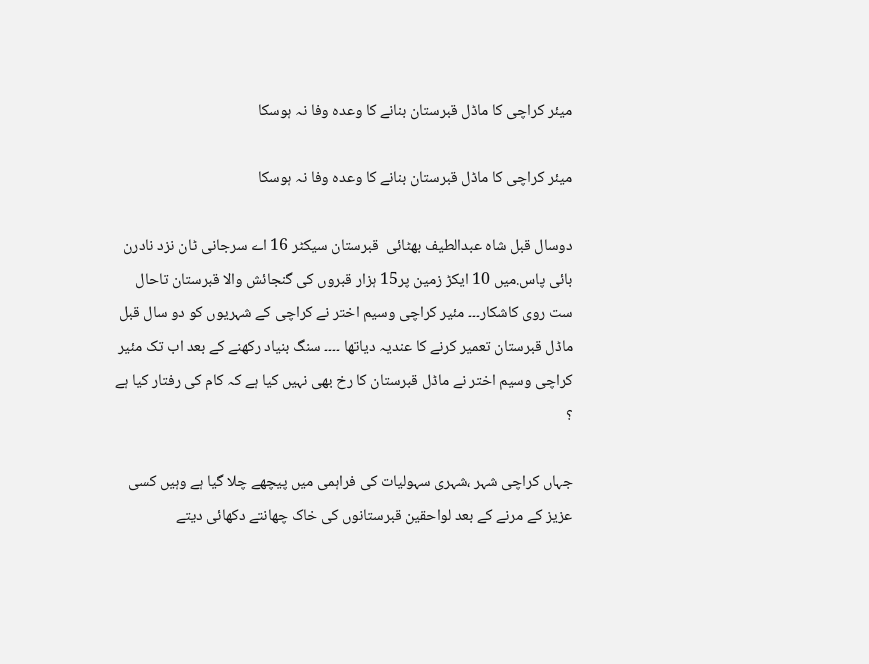میئر کراچی کا ماڈل قبرستان بنانے کا وعدہ وفا نہ ہوسکا

میئر کراچی کا ماڈل قبرستان بنانے کا وعدہ وفا نہ ہوسکا

دوسال قبل شاہ عبدالطیف بھٹائی  قبرستان سیکٹر 16 اے سرجانی ٹان نزد نادرن بائی پاس.میں 10 ایکڑ زمین پر15 ہزار قبروں کی گنجائش والا قبرستان تاحال ست روی کاشکار۔۔۔ مئیر کراچی وسیم اختر نے کراچی کے شہریوں کو دو سال قبل ماڈل قبرستان تعمیر کرنے کا عندیہ دیاتھا ۔۔۔۔ سنگ بنیاد رکھنے کے بعد اب تک مئیر کراچی وسیم اختر نے ماڈل قبرستان کا رخ بھی نہیں کیا ہے کہ کام کی رفتار کیا ہے ؟

جہاں کراچی شہر ،شہری سہولیات کی فراہمی میں پیچھے چلا گیا ہے وہیں کسی عزیز کے مرنے کے بعد لواحقین قبرستانوں کی خاک چھانتے دکھائی دیتے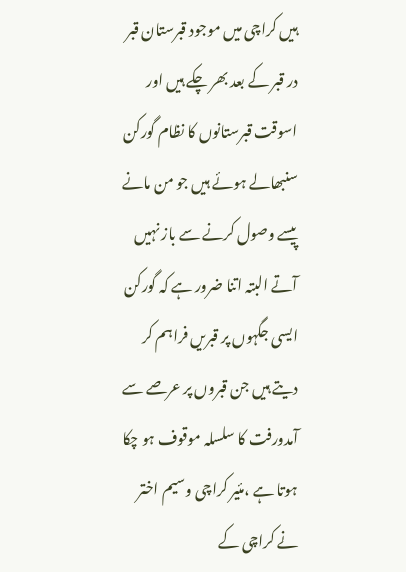ہیں کراچی میں موجود قبرستان قبر در قبر کے بعد بھر چکے ہیں اور اسوقت قبرستانوں کا نظام گورکن سنبھالے ہوئے ہیں جو من مانے پیسے وصول کرنے سے باز نہیں آتے البتہ اتنا ضرور ہے کہ گورکن ایسی جگہوں پر قبریں فراہم کر دیتے ہیں جن قبروں پر عرصے سے آمدورفت کا سلسلہ موقوف ہو چکا ہوتا ہے ،مئیر کراچی وسیم اختر نے کراچی کے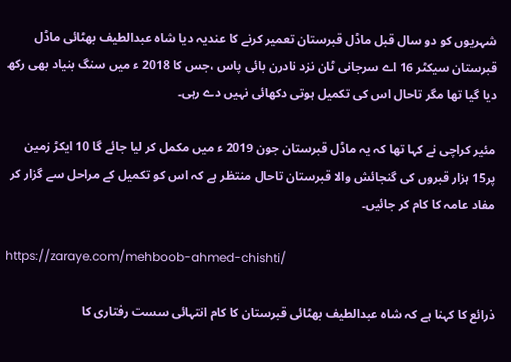شہریوں کو دو سال قبل ماڈل قبرستان تعمیر کرنے کا عندیہ دیا شاہ عبدالطیف بھٹائی ماڈل قبرستان سیکٹر 16 اے سرجانی ٹان نزد نادرن بائی پاس ،جس کا 2018 ء میں سنگ بنیاد بھی رکھ دیا گیا تھا مگر تاحال اس کی تکمیل ہوتی دکھائی نہیں دے رہی۔

مئیر کراچی نے کہا تھا کہ یہ ماڈل قبرستان جون 2019 ء میں مکمل کر لیا جائے گا 10 ایکڑ زمین پر15 ہزار قبروں کی گنجائش والا قبرستان تاحال منتظر ہے کہ اس کو تکمیل کے مراحل سے گزار کر مفاد عامہ کا کام کر جائیں۔

https://zaraye.com/mehboob-ahmed-chishti/

ذرائع کا کہنا ہے کہ شاہ عبدالطیف بھٹائی قبرستان کا کام انتہائی سست رفتاری کا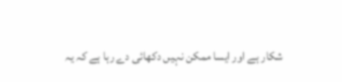شکار ہے اور ایسا ممکن نہیں دکھائی دے رہا ہے کہ یہ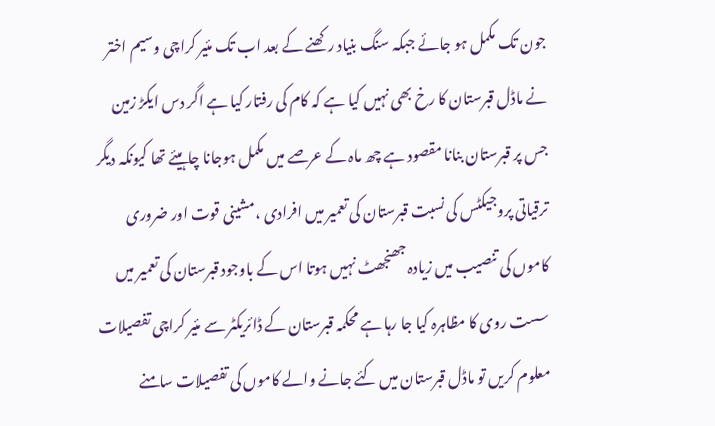جون تک مکمل ہو جائے جبکہ سنگ بنیاد رکھنے کے بعد اب تک مئیر کراچی وسیم اختر نے ماڈل قبرستان کا رخ بھی نہیں کیا ہے کہ کام کی رفتار کیا ہے اگر دس ایکڑ زمین جس پر قبرستان بنانا مقصود ہے چھ ماہ کے عرصے میں مکمل ہوجانا چاہیئے تھا کیونکہ دیگر ترقیاتی پروجیکٹس کی نسبت قبرستان کی تعمیر میں افرادی ،مشینی قوت اور ضروری کاموں کی تنصیب میں زیادہ جھنجھٹ نہیں ہوتا اس کے باوجود قبرستان کی تعمیر میں سست روی کا مظاہرہ کیا جا رہا ہے محکمہ قبرستان کے ڈائریکٹر سے مئیر کراچی تفصیلات معلوم کریں تو ماڈل قبرستان میں کئے جانے والے کاموں کی تفصیلات سامنے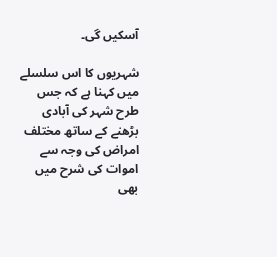آسکیں گی۔

شہریوں کا اس سلسلے میں کہنا ہے کہ جس طرح شہر کی آبادی بڑھنے کے ساتھ مختلف امراض کی وجہ سے اموات کی شرح میں بھی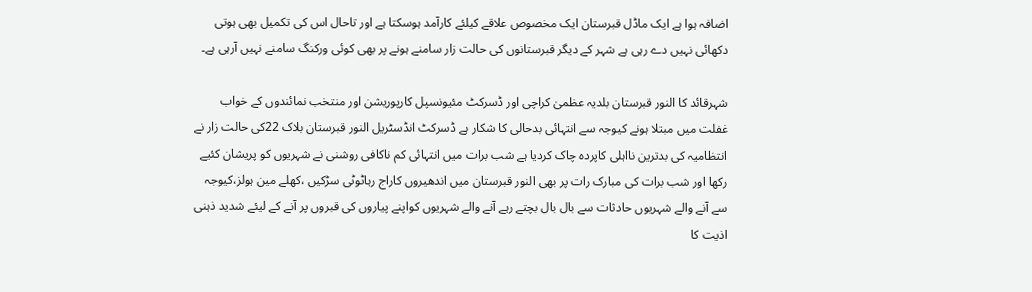اضافہ ہوا ہے ایک ماڈل قبرستان ایک مخصوص علاقے کیلئے کارآمد ہوسکتا ہے اور تاحال اس کی تکمیل بھی ہوتی دکھائی نہیں دے رہی ہے شہر کے دیگر قبرستانوں کی حالت زار سامنے ہونے پر بھی کوئی ورکنگ سامنے نہیں آرہی ہے۔

شہرقائد کا النور قبرستان بلدیہ عظمیٰ کراچی اور ڈسرکٹ مئیونسپل کارپوریشن اور منتخب نمائندوں کے خواب غفلت میں مبتلا ہونے کیوجہ سے انتہائی بدحالی کا شکار ہے ڈسرکٹ انڈسٹریل النور قبرستان بلاک 22کی حالت زار نے انتظامیہ کی بدترین نااہلی کاپردہ چاک کردیا ہے شب برات میں انتہائی کم ناکافی روشنی نے شہریوں کو پریشان کئیے رکھا اور شب برات کی مبارک رات پر بھی النور قبرستان میں اندھیروں کاراج رہاٹوٹی سڑکیں ،کھلے مین ہولز،کیوجہ سے آنے والے شہریوں حادثات سے بال بال بچتے رہے آنے والے شہریوں کواپنے پیاروں کی قبروں پر آنے کے لیئے شدید ذہنی اذیت کا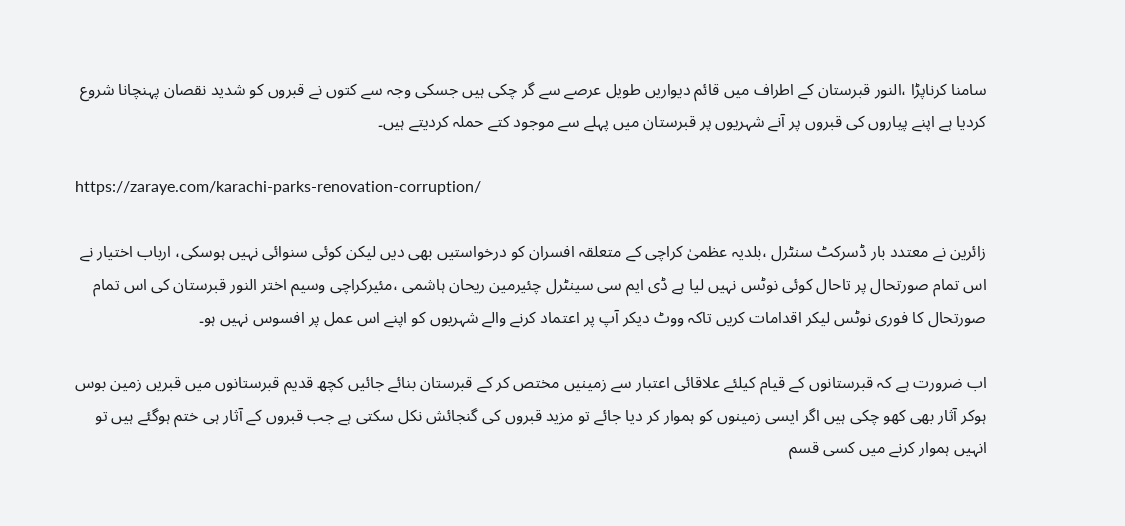سامنا کرناپڑا ،النور قبرستان کے اطراف میں قائم دیواریں طویل عرصے سے گر چکی ہیں جسکی وجہ سے کتوں نے قبروں کو شدید نقصان پہنچانا شروع کردیا ہے اپنے پیاروں کی قبروں پر آنے شہریوں پر قبرستان میں پہلے سے موجود کتے حملہ کردیتے ہیں۔

https://zaraye.com/karachi-parks-renovation-corruption/

زائرین نے معتدد بار ڈسرکٹ سنٹرل ،بلدیہ عظمیٰ کراچی کے متعلقہ افسران کو درخواستیں بھی دیں لیکن کوئی سنوائی نہیں ہوسکی، ارباب اختیار نے اس تمام صورتحال پر تاحال کوئی نوٹس نہیں لیا ہے ڈی ایم سی سینٹرل چئیرمین ریحان ہاشمی ،مئیرکراچی وسیم اختر النور قبرستان کی اس تمام صورتحال کا فوری نوٹس لیکر اقدامات کریں تاکہ ووٹ دیکر آپ پر اعتماد کرنے والے شہریوں کو اپنے اس عمل پر افسوس نہیں ہو۔

اب ضرورت ہے کہ قبرستانوں کے قیام کیلئے علاقائی اعتبار سے زمینیں مختص کر کے قبرستان بنائے جائیں کچھ قدیم قبرستانوں میں قبریں زمین بوس ہوکر آثار بھی کھو چکی ہیں اگر ایسی زمینوں کو ہموار کر دیا جائے تو مزید قبروں کی گنجائش نکل سکتی ہے جب قبروں کے آثار ہی ختم ہوگئے ہیں تو انہیں ہموار کرنے میں کسی قسم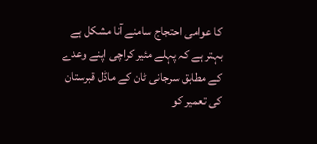کا عوامی احتجاج سامنے آنا مشکل ہے بہتر ہے کہ پہلے مئیر کراچی اپنے وعدے کے مطابق سرجانی ٹان کے ماڈل قبرستان کی تعمیر کو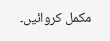مکمل کروائیں۔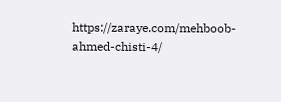https://zaraye.com/mehboob-ahmed-chisti-4/